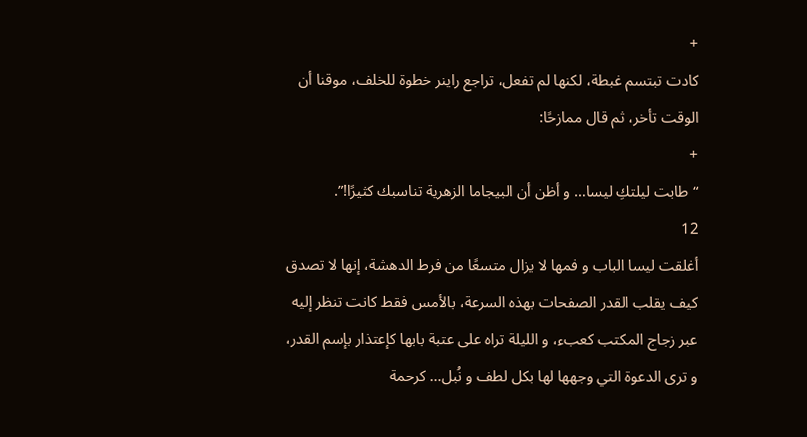+
كادت تبتسم غبطة، لكنها لم تفعل، تراجع راينر خطوة للخلف، موقنا أن الوقت تأخر، ثم قال ممازحًا:
+
“طابت ليلتكِ ليسا… و أظن أن البيجاما الزهرية تناسبك كثيرًا!”.
12
أغلقت ليسا الباب و فمها لا يزال متسعًا من فرط الدهشة، إنها لا تصدق كيف يقلب القدر الصفحات بهذه السرعة، بالأمس فقط كانت تنظر إليه عبر زجاج المكتب كعبء، و الليلة تراه على عتبة بابها كإعتذار بإسم القدر، و ترى الدعوة التي وجهها لها بكل لطف و نُبل… كرحمة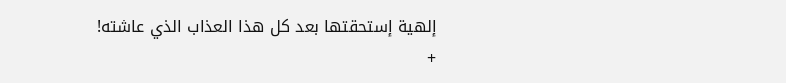إلهية إستحقتها بعد كل هذا العذاب الذي عاشته!
+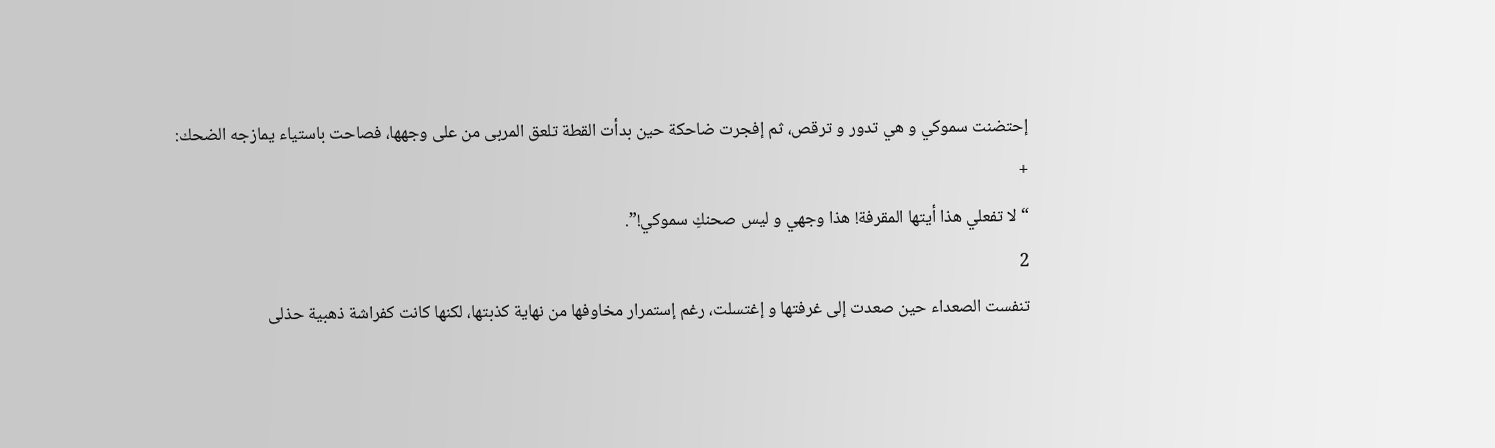إحتضنت سموكي و هي تدور و ترقص، ثم إفجرت ضاحكة حين بدأت القطة تلعق المربى من على وجهها، فصاحت باستياء يمازجه الضحك:
+
“لا تفعلي هذا أيتها المقرفة! هذا وجهي و ليس صحنكِ سموكي!”.
2
تنفست الصعداء حين صعدت إلى غرفتها و إغتسلت، رغم إستمرار مخاوفها من نهاية كذبتها، لكنها كانت كفراشة ذهبية حذلى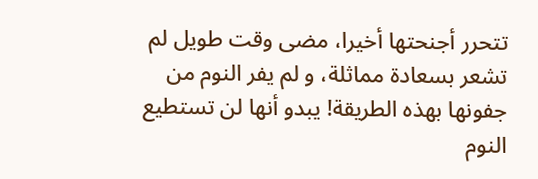تتحرر أجنحتها أخيرا، مضى وقت طويل لم تشعر بسعادة مماثلة، و لم يفر النوم من جفونها بهذه الطريقة! يبدو أنها لن تستطيع النوم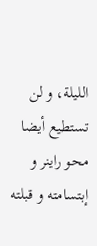الليلة، و لن تستطيع أيضا محو راينر و إبتسامته و قبلته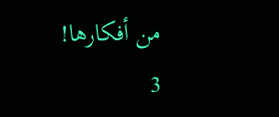من أفكارها!
3